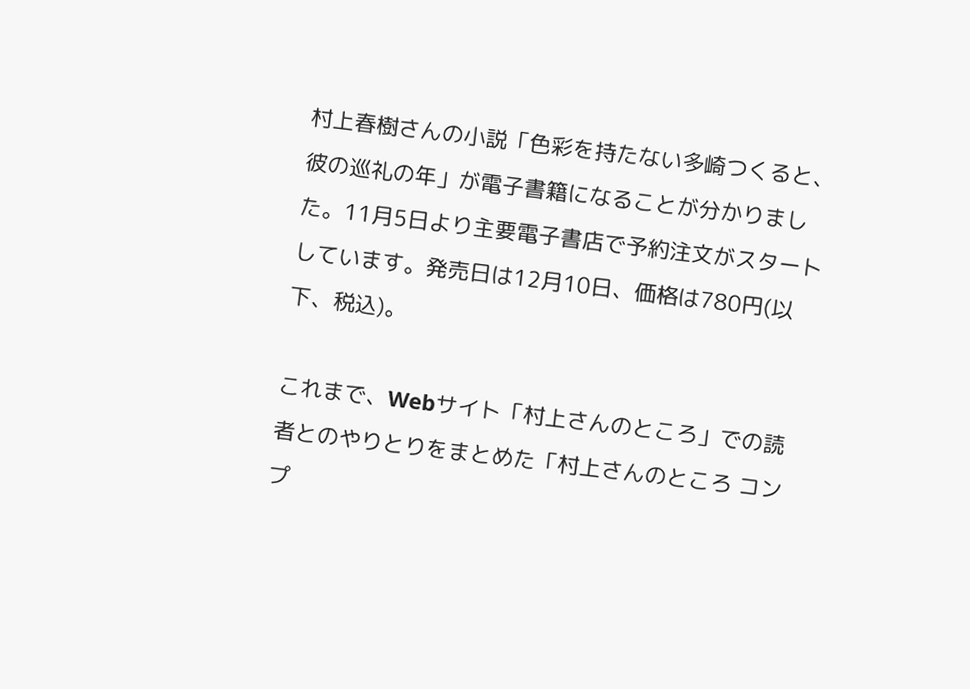村上春樹さんの小説「色彩を持たない多崎つくると、彼の巡礼の年」が電子書籍になることが分かりました。11月5日より主要電子書店で予約注文がスタートしています。発売日は12月10日、価格は780円(以下、税込)。

これまで、Webサイト「村上さんのところ」での読者とのやりとりをまとめた「村上さんのところ コンプ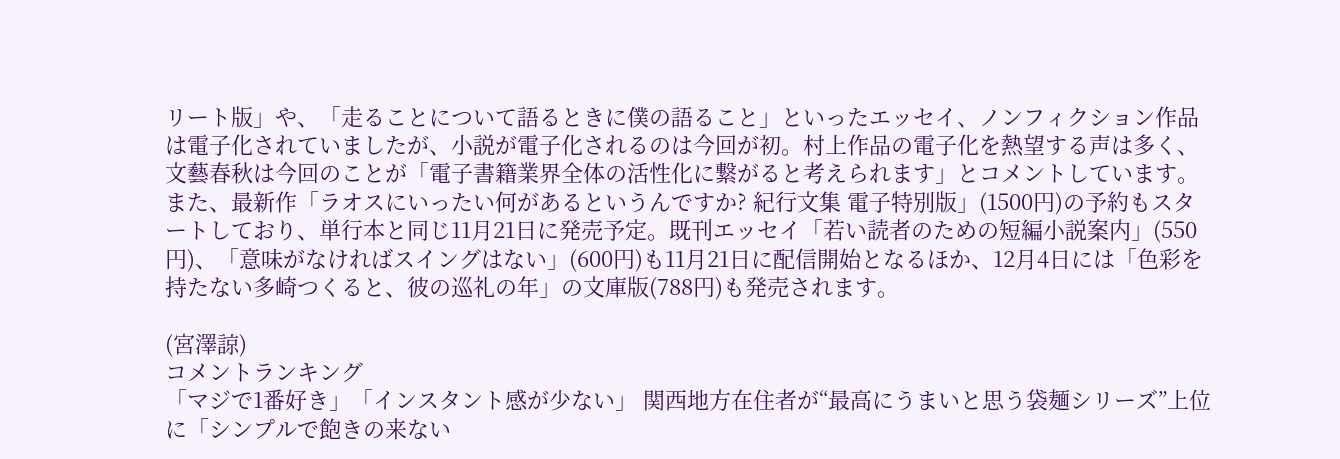リート版」や、「走ることについて語るときに僕の語ること」といったエッセイ、ノンフィクション作品は電子化されていましたが、小説が電子化されるのは今回が初。村上作品の電子化を熱望する声は多く、文藝春秋は今回のことが「電子書籍業界全体の活性化に繋がると考えられます」とコメントしています。
また、最新作「ラオスにいったい何があるというんですか? 紀行文集 電子特別版」(1500円)の予約もスタートしており、単行本と同じ11月21日に発売予定。既刊エッセイ「若い読者のための短編小説案内」(550円)、「意味がなければスイングはない」(600円)も11月21日に配信開始となるほか、12月4日には「色彩を持たない多崎つくると、彼の巡礼の年」の文庫版(788円)も発売されます。

(宮澤諒)
コメントランキング
「マジで1番好き」「インスタント感が少ない」 関西地方在住者が“最高にうまいと思う袋麺シリーズ”上位に「シンプルで飽きの来ない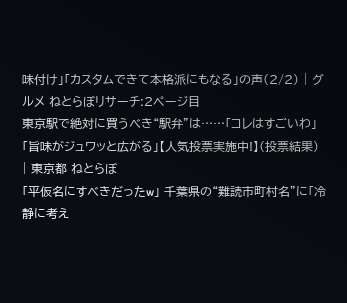味付け」「カスタムできて本格派にもなる」の声(2/2) | グルメ ねとらぼリサーチ:2ページ目
東京駅で絶対に買うべき“駅弁”は……「コレはすごいわ」「旨味がジュワッと広がる」【人気投票実施中!】(投票結果) | 東京都 ねとらぼ
「平仮名にすべきだったw」 千葉県の“難読市町村名”に「冷静に考え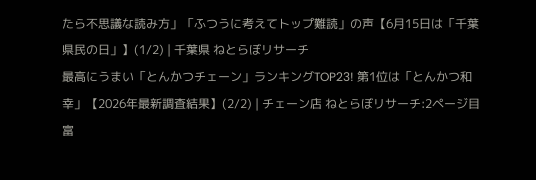たら不思議な読み方」「ふつうに考えてトップ難読」の声【6月15日は「千葉県民の日」】(1/2) | 千葉県 ねとらぼリサーチ
最高にうまい「とんかつチェーン」ランキングTOP23! 第1位は「とんかつ和幸」【2026年最新調査結果】(2/2) | チェーン店 ねとらぼリサーチ:2ページ目
富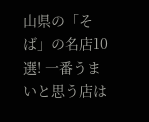山県の「そば」の名店10選! 一番うまいと思う店は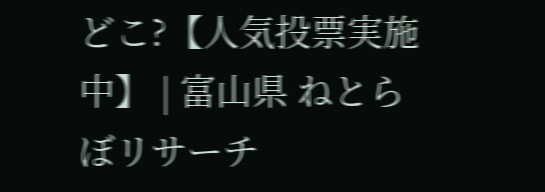どこ?【人気投票実施中】 | 富山県 ねとらぼリサーチ